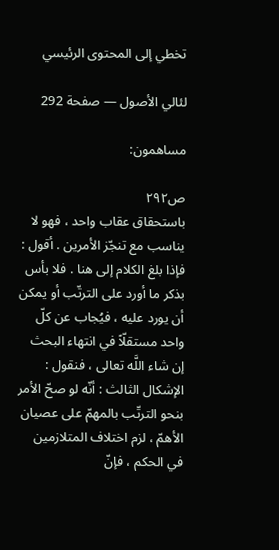تخطي إلى المحتوى الرئيسي

لئالي الأصول — صفحة 292

مساهمون:

ص٢٩٢
باستحقاق عقاب واحد ، فهو لا يناسب مع تنجّز الأمرين . أقول : فإذا بلغ الكلام إلى هنا . فلا بأس بذكر ما أورد على الترتّب أو يمكن أن يورد عليه ، فيُجاب عن كلّ واحد مستقلّاً في انتهاء البحث إن شاء اللَّه تعالى ، فنقول : الإشكال الثالث : أنّه لو صحّ الأمر بنحو الترتّب بالمهمّ على عصيان الأهمّ ، لزم اختلاف المتلازمين في الحكم ، فإنّ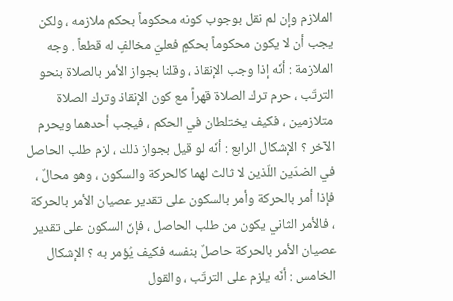الملازم وإن لم نقل بوجوب كونه محكوماً بحكم ملازمه ، ولكن يجب أن لا يكون محكوماً بحكمٍ فعليّ مخالفٍ له قطعاً . وجه الملازمة : أنّه إذا وجب الإنقاذ ، وقلنا بجواز الأمر بالصلاة بنحو الترتّب ، حرم ترك الصلاة قهراً مع كون الإنقاذ وترك الصلاة متلازمين ، فكيف يختلطان في الحكم ، فيجب أحدهما ويحرم الآخر ؟ الإشكال الرابع : أنّه لو قيل بجواز ذلك ، لزم طلب الحاصل في الضدّين اللّذين لا ثالث لهما كالحركة والسكون ، وهو محالٌ ، فإذا أمر بالحركة وأمر بالسكون على تقدير عصيان الأمر بالحركة ، فالأمر الثاني يكون من طلب الحاصل ، فإنّ السكون على تقدير عصيان الأمر بالحركة حاصلٌ بنفسه فكيف يُؤمر به ؟ الإشكال الخامس : أنّه يلزم على الترتّب ، والقول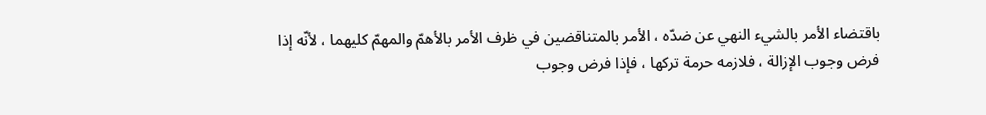باقتضاء الأمر بالشيء النهي عن ضدّه ، الأمر بالمتناقضين في ظرف الأمر بالأهمّ والمهمّ كليهما ، لأنّه إذا فرض وجوب الإزالة ، فلازمه حرمة تركها ، فإذا فرض وجوب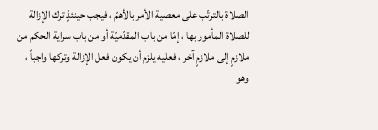الصلاة بالترتّب على معصية الأمر بالأهمّ ، فيجب حينئذٍ ترك الإزالة للصلاة المأمور بها ، إمّا من باب المقدّميّة أو من باب سراية الحكم من ملازمٍ إلى ملازمٍ آخر ، فعليه يلزم أن يكون فعل الإزالة وتركها واجباً ، وهو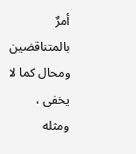أمرٌ بالمتناقضين ومحال كما لا يخفى ، ومثله